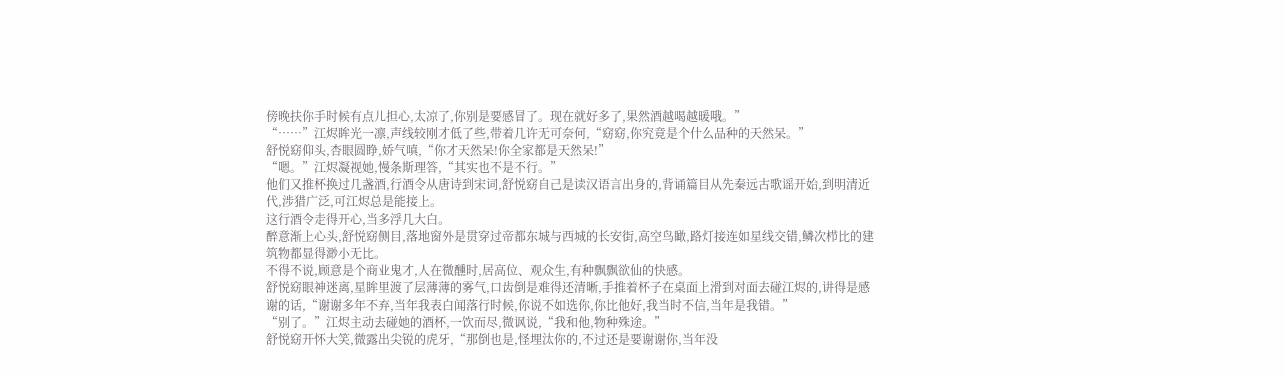傍晚扶你手时候有点儿担心,太凉了,你别是要感冒了。现在就好多了,果然酒越喝越暖哦。”
“……”江烬眸光一凛,声线较刚才低了些,带着几许无可奈何,“窈窈,你究竟是个什么品种的天然呆。”
舒悦窈仰头,杏眼圆睁,娇气嗔,“你才天然呆!你全家都是天然呆!”
“嗯。”江烬凝视她,慢条斯理答,“其实也不是不行。”
他们又推杯换过几盏酒,行酒令从唐诗到宋词,舒悦窈自己是读汉语言出身的,背诵篇目从先秦远古歌谣开始,到明清近代,涉猎广泛,可江烬总是能接上。
这行酒令走得开心,当多浮几大白。
醉意渐上心头,舒悦窈侧目,落地窗外是贯穿过帝都东城与西城的长安街,高空鸟瞰,路灯接连如星线交错,鳞次栉比的建筑物都显得渺小无比。
不得不说,顾意是个商业鬼才,人在微醺时,居高位、观众生,有种飘飘欲仙的快感。
舒悦窈眼神迷离,星眸里渡了层薄薄的雾气,口齿倒是难得还清晰,手推着杯子在桌面上滑到对面去碰江烬的,讲得是感谢的话,“谢谢多年不弃,当年我表白闻落行时候,你说不如选你,你比他好,我当时不信,当年是我错。”
“别了。”江烬主动去碰她的酒杯,一饮而尽,微讽说,“我和他,物种殊途。”
舒悦窈开怀大笑,微露出尖锐的虎牙,“那倒也是,怪埋汰你的,不过还是要谢谢你,当年没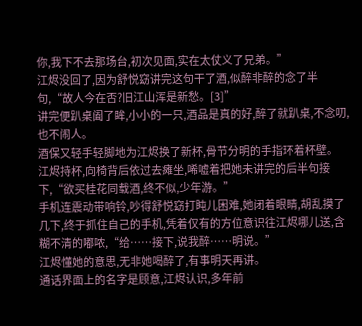你,我下不去那场台,初次见面,实在太仗义了兄弟。”
江烬没回了,因为舒悦窈讲完这句干了酒,似醉非醉的念了半句,“故人今在否?旧江山浑是新愁。[3]”
讲完便趴桌阖了眸,小小的一只,酒品是真的好,醉了就趴桌,不念叨,也不闹人。
酒保又轻手轻脚地为江烬换了新杯,骨节分明的手指环着杯壁。
江烬持杯,向椅背后依过去瘫坐,唏嘘着把她未讲完的后半句接下,“欲买桂花同载酒,终不似,少年游。”
手机连震动带响铃,吵得舒悦窈打盹儿困难,她闭着眼睛,胡乱摸了几下,终于抓住自己的手机,凭着仅有的方位意识往江烬哪儿送,含糊不清的嘟哝,“给……接下,说我醉……明说。”
江烬懂她的意思,无非她喝醉了,有事明天再讲。
通话界面上的名字是顾意,江烬认识,多年前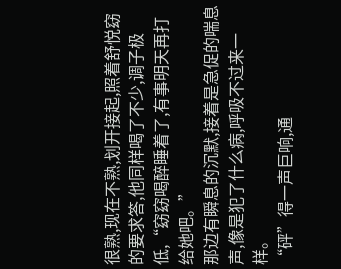很熟,现在不熟,划开接起,照着舒悦窈的要求答,他同样喝了不少,调子极低,“窈窈喝醉睡着了,有事明天再打给她吧。”
那边有瞬息的沉默,接着是急促的喘息声,像是犯了什么病,呼吸不过来一样。
“砰”得一声巨响,通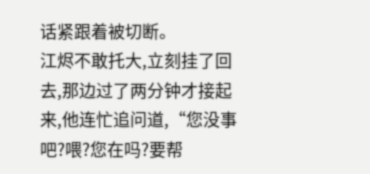话紧跟着被切断。
江烬不敢托大,立刻挂了回去,那边过了两分钟才接起来,他连忙追问道,“您没事吧?喂?您在吗?要帮